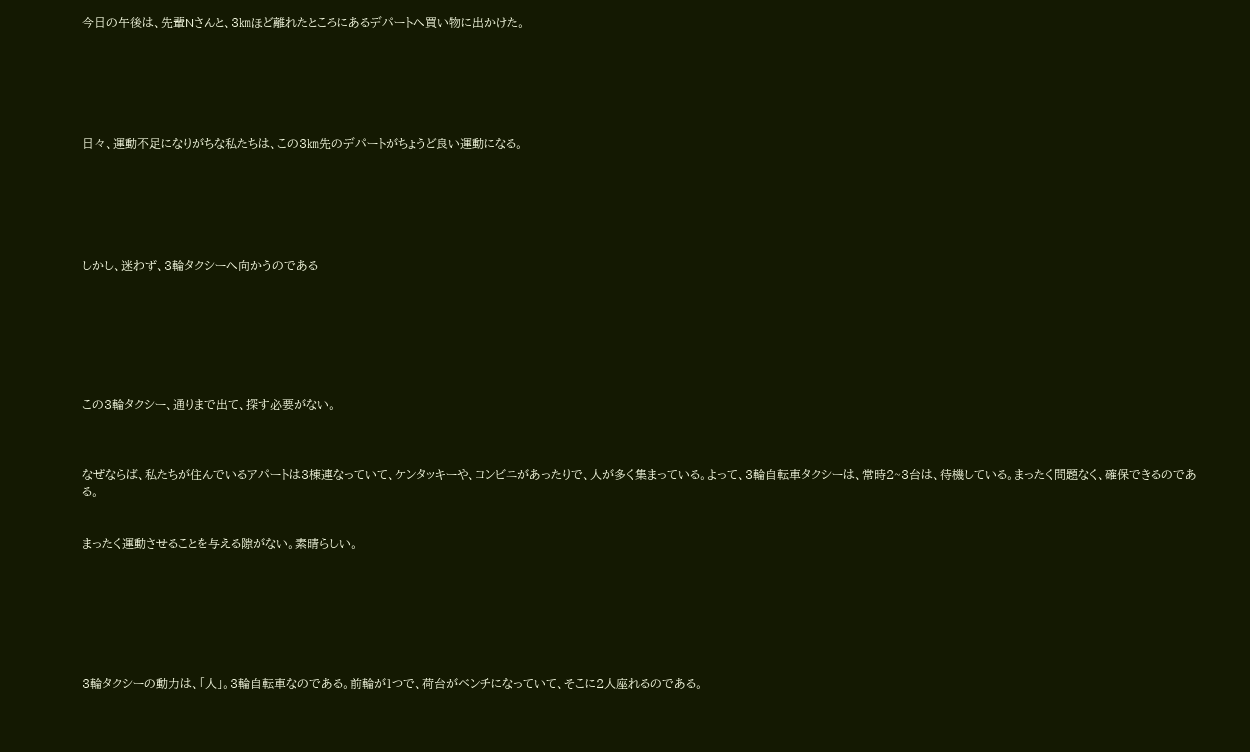今日の午後は、先輩Nさんと、3㎞ほど離れたところにあるデパートへ買い物に出かけた。






日々、運動不足になりがちな私たちは、この3㎞先のデパートがちょうど良い運動になる。






しかし、迷わず、3輪タクシーへ向かうのである







この3輪タクシー、通りまで出て、探す必要がない。



なぜならば、私たちが住んでいるアパートは3棟連なっていて、ケンタッキーや、コンビニがあったりで、人が多く集まっている。よって、3輪自転車タクシーは、常時2~3台は、待機している。まったく問題なく、確保できるのである。


まったく運動させることを与える隙がない。素晴らしい。







3輪タクシーの動力は、「人」。3輪自転車なのである。前輪が1つで、荷台がベンチになっていて、そこに2人座れるのである。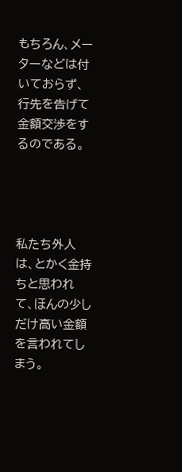もちろん、メーターなどは付いておらず、行先を告げて金額交渉をするのである。




私たち外人は、とかく金持ちと思われて、ほんの少しだけ高い金額を言われてしまう。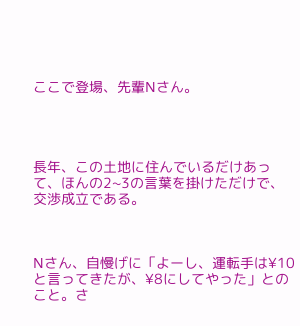ここで登場、先輩Nさん。




長年、この土地に住んでいるだけあって、ほんの2~3の言葉を掛けただけで、交渉成立である。



Nさん、自慢げに「よーし、運転手は¥10と言ってきたが、¥8にしてやった」とのこと。さ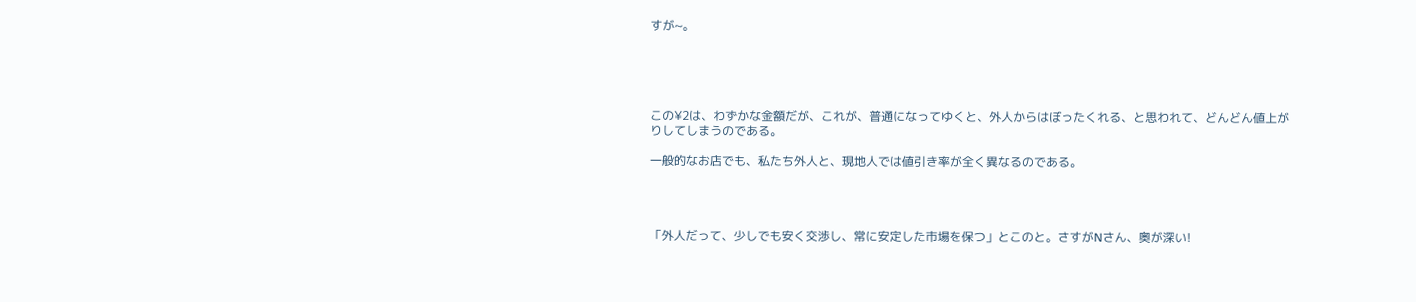すが~。





この¥2は、わずかな金額だが、これが、普通になってゆくと、外人からはぼったくれる、と思われて、どんどん値上がりしてしまうのである。

一般的なお店でも、私たち外人と、現地人では値引き率が全く異なるのである。




「外人だって、少しでも安く交渉し、常に安定した市場を保つ」とこのと。さすがNさん、奥が深い!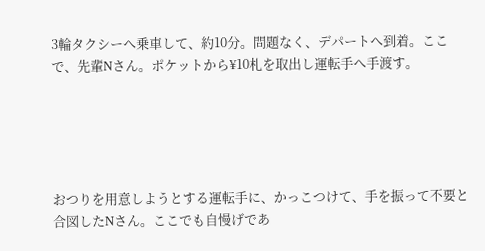3輪タクシーへ乗車して、約10分。問題なく、デパートへ到着。ここで、先輩Nさん。ポケットから¥10札を取出し運転手へ手渡す。





おつりを用意しようとする運転手に、かっこつけて、手を振って不要と合図したNさん。ここでも自慢げであ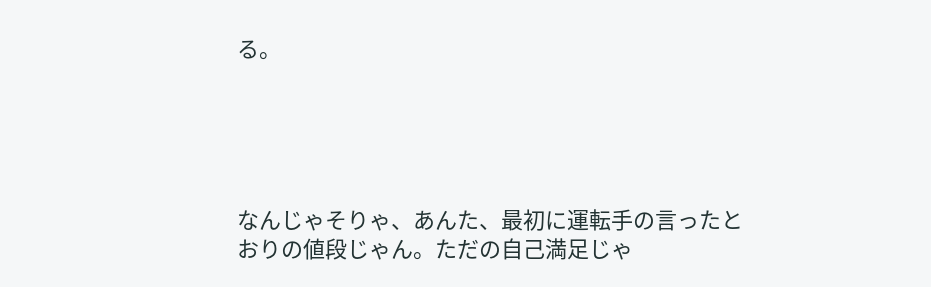る。





なんじゃそりゃ、あんた、最初に運転手の言ったとおりの値段じゃん。ただの自己満足じゃ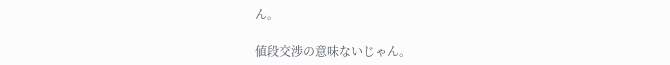ん。

値段交渉の意味ないじゃん。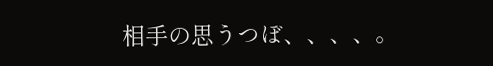相手の思うつぼ、、、、。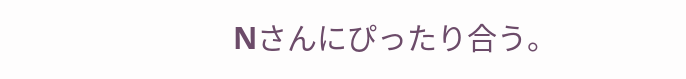Nさんにぴったり合う。